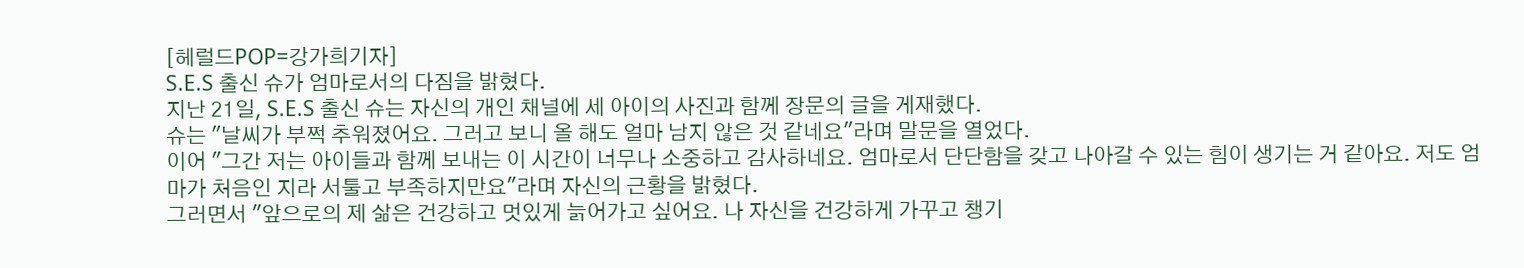[헤럴드POP=강가희기자]
S.E.S 출신 슈가 엄마로서의 다짐을 밝혔다.
지난 21일, S.E.S 출신 슈는 자신의 개인 채널에 세 아이의 사진과 함께 장문의 글을 게재했다.
슈는 "날씨가 부쩍 추워졌어요. 그러고 보니 올 해도 얼마 남지 않은 것 같네요"라며 말문을 열었다.
이어 "그간 저는 아이들과 함께 보내는 이 시간이 너무나 소중하고 감사하네요. 엄마로서 단단함을 갖고 나아갈 수 있는 힘이 생기는 거 같아요. 저도 엄마가 처음인 지라 서툴고 부족하지만요"라며 자신의 근황을 밝혔다.
그러면서 "앞으로의 제 삶은 건강하고 멋있게 늙어가고 싶어요. 나 자신을 건강하게 가꾸고 챙기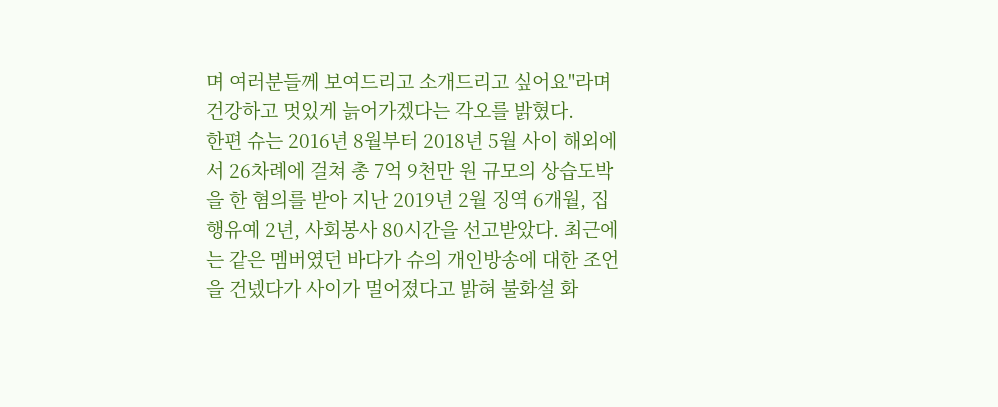며 여러분들께 보여드리고 소개드리고 싶어요"라며 건강하고 멋있게 늙어가겠다는 각오를 밝혔다.
한편 슈는 2016년 8월부터 2018년 5월 사이 해외에서 26차례에 걸쳐 총 7억 9천만 원 규모의 상습도박을 한 혐의를 받아 지난 2019년 2월 징역 6개월, 집행유예 2년, 사회봉사 80시간을 선고받았다. 최근에는 같은 멤버였던 바다가 슈의 개인방송에 대한 조언을 건넸다가 사이가 멀어졌다고 밝혀 불화설 화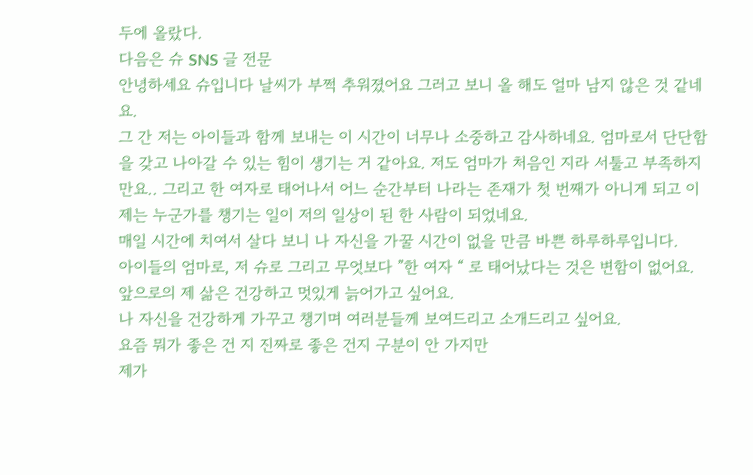두에 올랐다.
다음은 슈 SNS 글 전문
안녕하세요 슈입니다 날씨가 부쩍 추워졌어요 그러고 보니 올 해도 얼마 남지 않은 것 같네요.
그 간 저는 아이들과 함께 보내는 이 시간이 너무나 소중하고 감사하네요. 엄마로서 단단함을 갖고 나아갈 수 있는 힘이 생기는 거 같아요. 저도 엄마가 처음인 지라 서툴고 부족하지만요.. 그리고 한 여자로 태어나서 어느 순간부터 나라는 존재가 첫 번째가 아니게 되고 이제는 누군가를 챙기는 일이 저의 일상이 된 한 사람이 되었네요.
매일 시간에 치여서 살다 보니 나 자신을 가꿀 시간이 없을 만큼 바쁜 하루하루입니다.
아이들의 엄마로, 저 슈로 그리고 무엇보다 ”한 여자 “ 로 태어났다는 것은 변함이 없어요.
앞으로의 제 삶은 건강하고 멋있게 늙어가고 싶어요.
나 자신을 건강하게 가꾸고 챙기며 여러분들께 보여드리고 소개드리고 싶어요.
요즘 뭐가 좋은 건 지 진짜로 좋은 건지 구분이 안 가지만
제가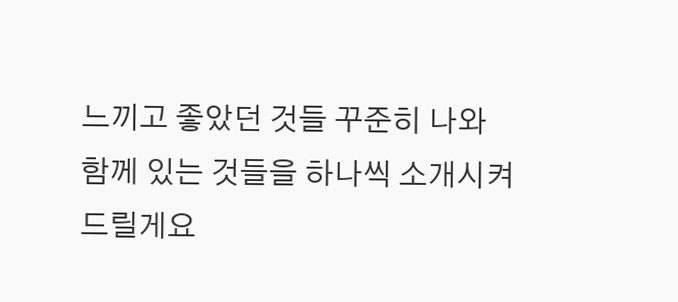느끼고 좋았던 것들 꾸준히 나와 함께 있는 것들을 하나씩 소개시켜 드릴게요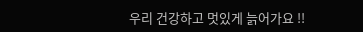우리 건강하고 멋있게 늙어가요 !!